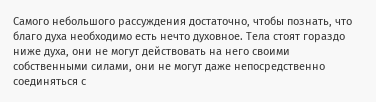Самого небольшого рассуждения достаточно, чтобы познать, что благо духа необходимо есть нечто духовное. Тела стоят гораздо ниже духа, они не могут действовать на него своими собственными силами, они не могут даже непосредственно соединяться с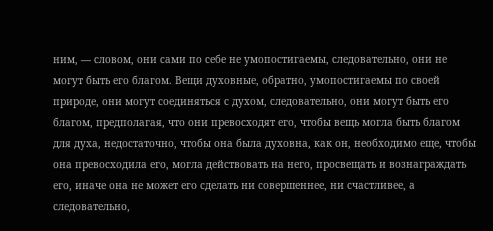ним, — словом, они сами по себе не умопостигаемы, следовательно, они не могут быть его благом. Вещи духовные, обратно, умопостигаемы по своей природе, они могут соединяться с духом, следовательно, они могут быть его благом, предполагая, что они превосходят его, чтобы вещь могла быть благом для духа, недостаточно, чтобы она была духовна, как он, необходимо еще, чтобы она превосходила его, могла действовать на него, просвещать и вознаграждать его, иначе она не может его сделать ни совершеннее, ни счастливее, а следовательно,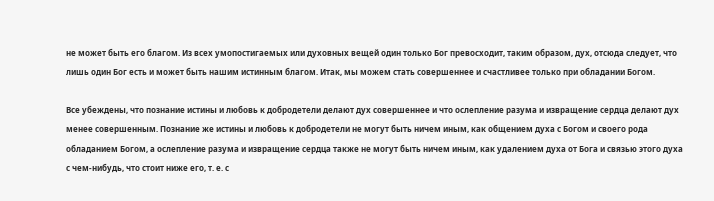не может быть его благом. Из всех умопостигаемых или духовных вещей один только Бог превосходит, таким образом, дух, отсюда следует, что лишь один Бог есть и может быть нашим истинным благом. Итак, мы можем стать совершеннее и счастливее только при обладании Богом.

Все убеждены, что познание истины и любовь к добродетели делают дух совершеннее и что ослепление разума и извращение сердца делают дух менее совершенным. Познание же истины и любовь к добродетели не могут быть ничем иным, как общением духа с Богом и своего рода обладанием Богом, а ослепление разума и извращение сердца также не могут быть ничем иным, как удалением духа от Бога и связью этого духа с чем-нибудь, что стоит ниже его, т. е. с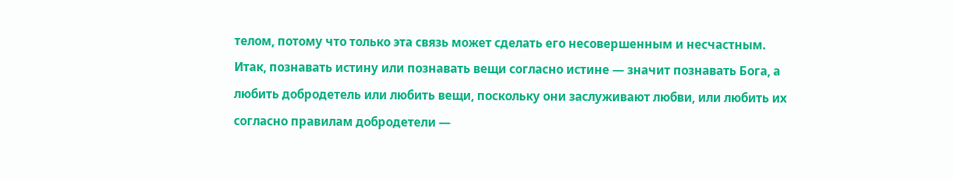телом, потому что только эта связь может сделать его несовершенным и несчастным. Итак, познавать истину или познавать вещи согласно истине — значит познавать Бога, а любить добродетель или любить вещи, поскольку они заслуживают любви, или любить их согласно правилам добродетели —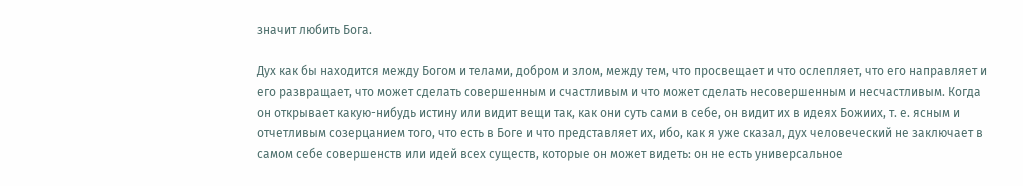значит любить Бога.

Дух как бы находится между Богом и телами, добром и злом, между тем, что просвещает и что ослепляет, что его направляет и его развращает, что может сделать совершенным и счастливым и что может сделать несовершенным и несчастливым. Когда он открывает какую-нибудь истину или видит вещи так, как они суть сами в себе, он видит их в идеях Божиих, т. е. ясным и отчетливым созерцанием того, что есть в Боге и что представляет их, ибо, как я уже сказал, дух человеческий не заключает в самом себе совершенств или идей всех существ, которые он может видеть: он не есть универсальное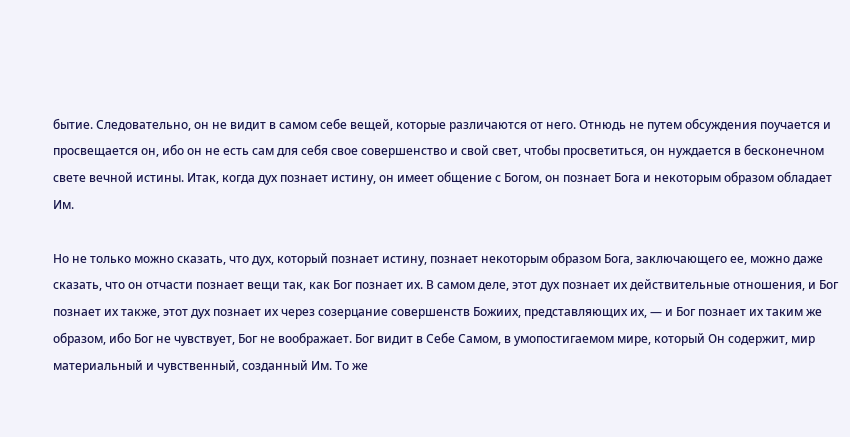бытие. Следовательно, он не видит в самом себе вещей, которые различаются от него. Отнюдь не путем обсуждения поучается и просвещается он, ибо он не есть сам для себя свое совершенство и свой свет, чтобы просветиться, он нуждается в бесконечном свете вечной истины. Итак, когда дух познает истину, он имеет общение с Богом, он познает Бога и некоторым образом обладает Им.

Но не только можно сказать, что дух, который познает истину, познает некоторым образом Бога, заключающего ее, можно даже сказать, что он отчасти познает вещи так, как Бог познает их. В самом деле, этот дух познает их действительные отношения, и Бог познает их также, этот дух познает их через созерцание совершенств Божиих, представляющих их, — и Бог познает их таким же образом, ибо Бог не чувствует, Бог не воображает. Бог видит в Себе Самом, в умопостигаемом мире, который Он содержит, мир материальный и чувственный, созданный Им. То же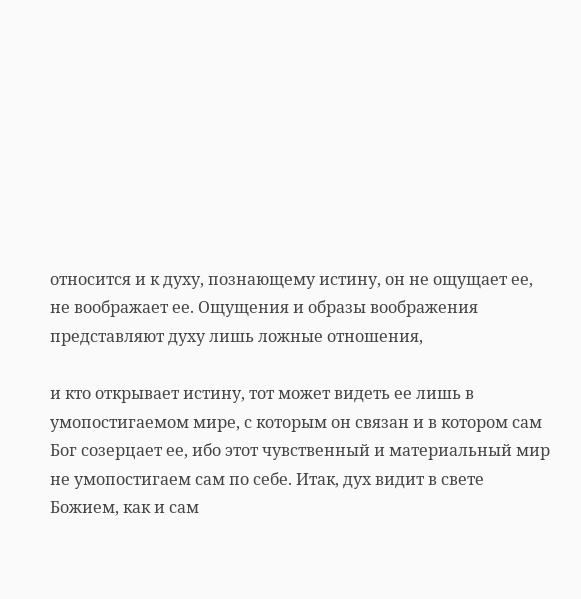относится и к духу, познающему истину, он не ощущает ее, не воображает ее. Ощущения и образы воображения представляют духу лишь ложные отношения,

и кто открывает истину, тот может видеть ее лишь в умопостигаемом мире, с которым он связан и в котором сам Бог созерцает ее, ибо этот чувственный и материальный мир не умопостигаем сам по себе. Итак, дух видит в свете Божием, как и сам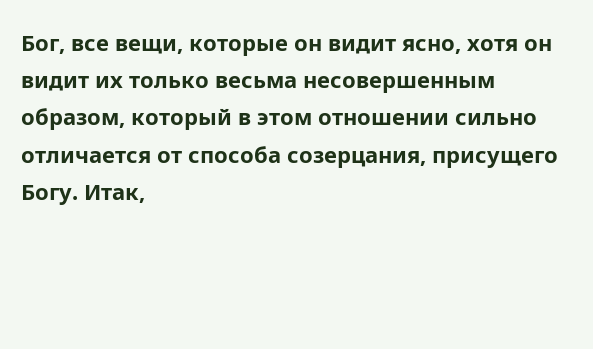Бог, все вещи, которые он видит ясно, хотя он видит их только весьма несовершенным образом, который в этом отношении сильно отличается от способа созерцания, присущего Богу. Итак,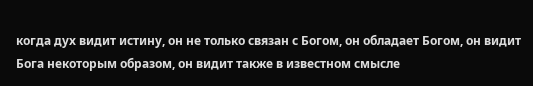когда дух видит истину, он не только связан с Богом, он обладает Богом, он видит Бога некоторым образом, он видит также в известном смысле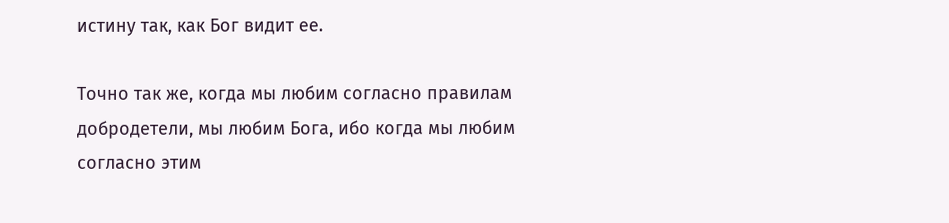истину так, как Бог видит ее.

Точно так же, когда мы любим согласно правилам добродетели, мы любим Бога, ибо когда мы любим согласно этим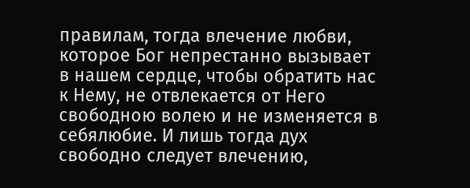правилам, тогда влечение любви, которое Бог непрестанно вызывает в нашем сердце, чтобы обратить нас к Нему, не отвлекается от Него свободною волею и не изменяется в себялюбие. И лишь тогда дух свободно следует влечению,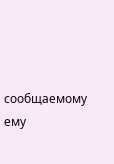сообщаемому ему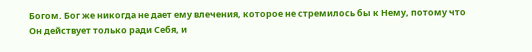Богом. Бог же никогда не дает ему влечения, которое не стремилось бы к Нему, потому что Он действует только ради Себя, и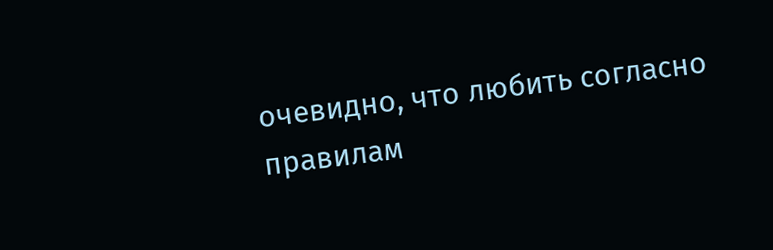очевидно, что любить согласно правилам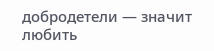добродетели — значит любить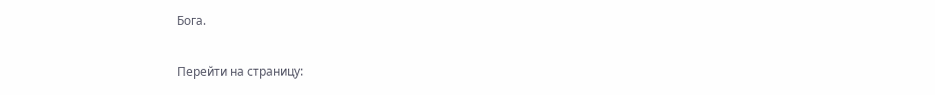Бога.

Перейти на страницу: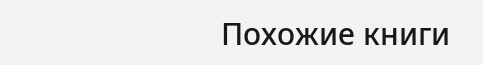Похожие книги